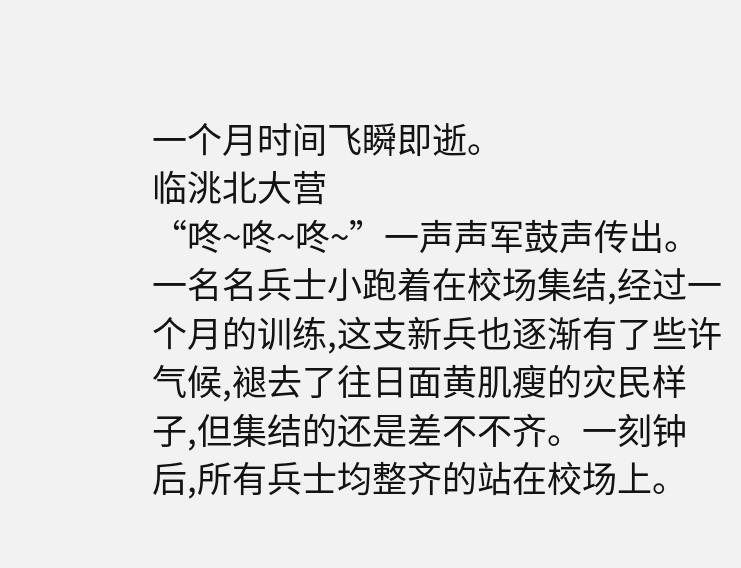一个月时间飞瞬即逝。
临洮北大营
“咚~咚~咚~”一声声军鼓声传出。
一名名兵士小跑着在校场集结,经过一个月的训练,这支新兵也逐渐有了些许气候,褪去了往日面黄肌瘦的灾民样子,但集结的还是差不不齐。一刻钟后,所有兵士均整齐的站在校场上。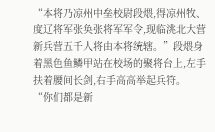“本将乃凉州中垒校尉段煨,得凉州牧、度辽将军张奂张将军军令,现临洮北大营新兵营五千人将由本将统辖。”段煨身着黑色鱼鳞甲站在校场的聚将台上,左手扶着腰间长剑,右手高高举起兵符。
“你们都是新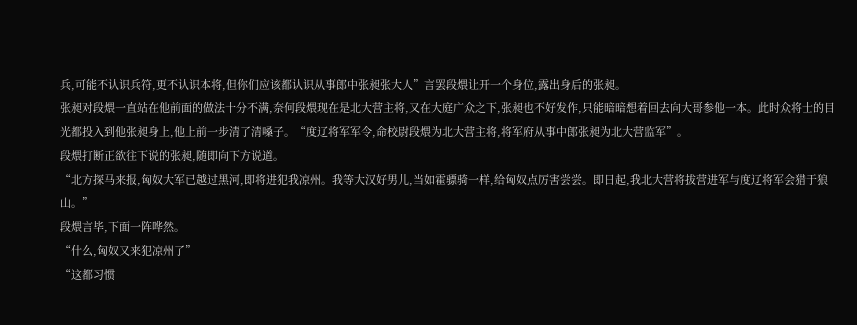兵,可能不认识兵符,更不认识本将,但你们应该都认识从事郎中张昶张大人”言罢段煨让开一个身位,露出身后的张昶。
张昶对段煨一直站在他前面的做法十分不满,奈何段煨现在是北大营主将,又在大庭广众之下,张昶也不好发作,只能暗暗想着回去向大哥参他一本。此时众将士的目光都投入到他张昶身上,他上前一步清了清嗓子。“度辽将军军令,命校尉段煨为北大营主将,将军府从事中郎张昶为北大营监军”。
段煨打断正欲往下说的张昶,随即向下方说道。
“北方探马来报,匈奴大军已越过黑河,即将进犯我凉州。我等大汉好男儿,当如霍骠骑一样,给匈奴点厉害尝尝。即日起,我北大营将拔营进军与度辽将军会猎于狼山。”
段煨言毕,下面一阵哗然。
“什么,匈奴又来犯凉州了”
“这都习惯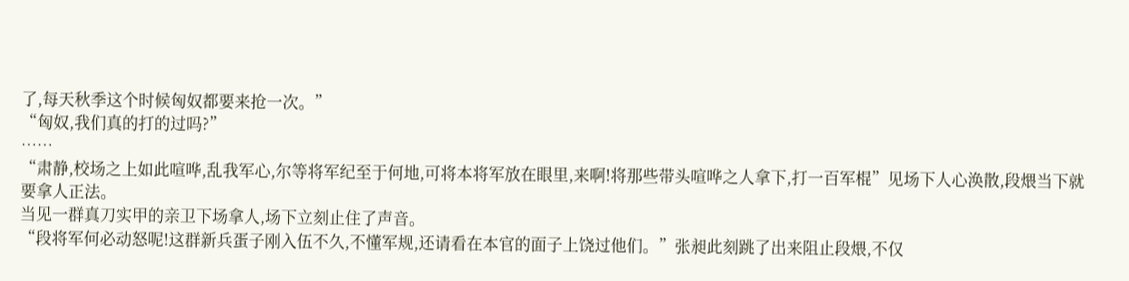了,每天秋季这个时候匈奴都要来抢一次。”
“匈奴,我们真的打的过吗?”
……
“肃静,校场之上如此喧哗,乱我军心,尔等将军纪至于何地,可将本将军放在眼里,来啊!将那些带头喧哗之人拿下,打一百军棍”见场下人心涣散,段煨当下就要拿人正法。
当见一群真刀实甲的亲卫下场拿人,场下立刻止住了声音。
“段将军何必动怒呢!这群新兵蛋子刚入伍不久,不懂军规,还请看在本官的面子上饶过他们。”张昶此刻跳了出来阻止段煨,不仅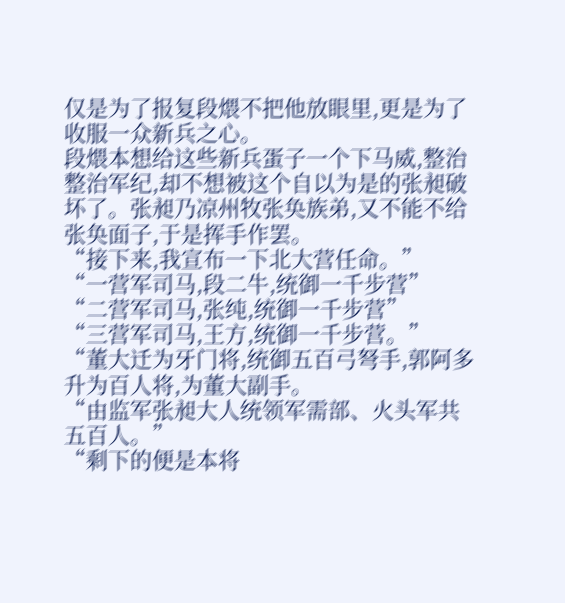仅是为了报复段煨不把他放眼里,更是为了收服一众新兵之心。
段煨本想给这些新兵蛋子一个下马威,整治整治军纪,却不想被这个自以为是的张昶破坏了。张昶乃凉州牧张奂族弟,又不能不给张奂面子,于是挥手作罢。
“接下来,我宣布一下北大营任命。”
“一营军司马,段二牛,统御一千步营”
“二营军司马,张纯,统御一千步营”
“三营军司马,王方,统御一千步营。”
“董大迁为牙门将,统御五百弓弩手,郭阿多升为百人将,为董大副手。
“由监军张昶大人统领军需部、火头军共五百人。”
“剩下的便是本将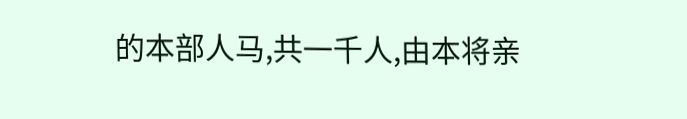的本部人马,共一千人,由本将亲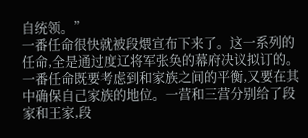自统领。”
一番任命很快就被段煨宣布下来了。这一系列的任命,全是通过度辽将军张奂的幕府决议拟订的。一番任命既要考虑到和家族之间的平衡,又要在其中确保自己家族的地位。一营和三营分别给了段家和王家,段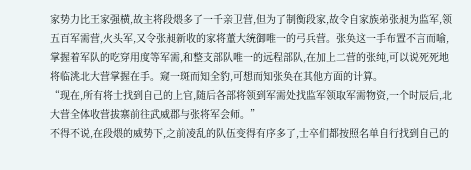家势力比王家强横,故主将段煨多了一千亲卫营,但为了制衡段家,故令自家族弟张昶为监军,领五百军需营,火头军,又令张昶新收的家将董大统御唯一的弓兵营。张奂这一手布置不言而喻,掌握着军队的吃穿用度等军需,和整支部队唯一的远程部队,在加上二营的张纯,可以说死死地将临洮北大营掌握在手。窥一斑而知全豹,可想而知张奂在其他方面的计算。
“现在,所有将士找到自己的上官,随后各部将领到军需处找监军领取军需物资,一个时辰后,北大营全体收营拔寨前往武威郡与张将军会师。”
不得不说,在段煨的威势下,之前凌乱的队伍变得有序多了,士卒们都按照名单自行找到自己的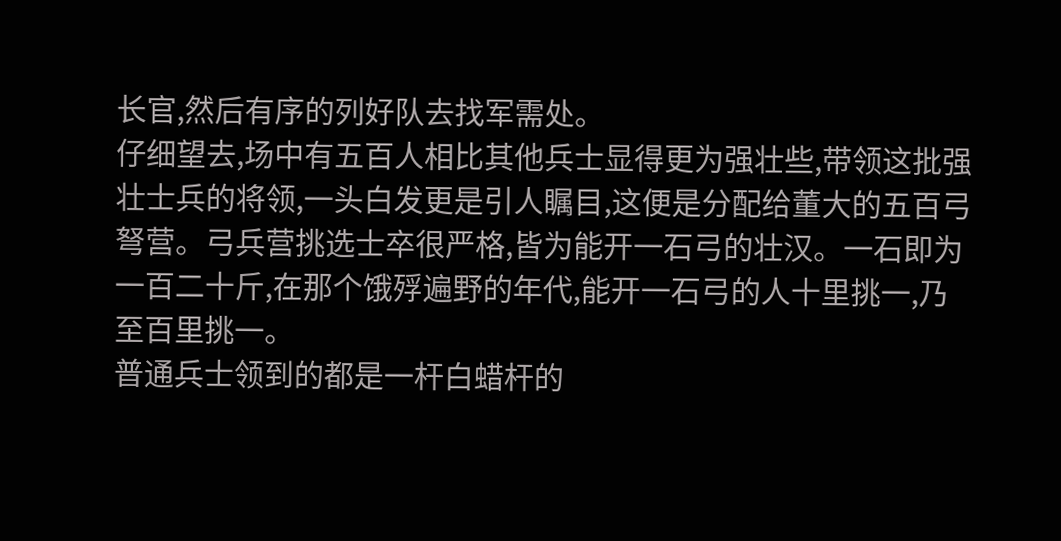长官,然后有序的列好队去找军需处。
仔细望去,场中有五百人相比其他兵士显得更为强壮些,带领这批强壮士兵的将领,一头白发更是引人瞩目,这便是分配给董大的五百弓弩营。弓兵营挑选士卒很严格,皆为能开一石弓的壮汉。一石即为一百二十斤,在那个饿殍遍野的年代,能开一石弓的人十里挑一,乃至百里挑一。
普通兵士领到的都是一杆白蜡杆的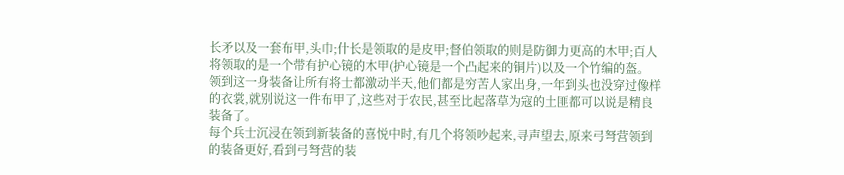长矛以及一套布甲,头巾;什长是领取的是皮甲;督伯领取的则是防御力更高的木甲;百人将领取的是一个带有护心镜的木甲(护心镜是一个凸起来的铜片)以及一个竹编的盔。
领到这一身装备让所有将士都激动半天,他们都是穷苦人家出身,一年到头也没穿过像样的衣裳,就别说这一件布甲了,这些对于农民,甚至比起落草为寇的土匪都可以说是精良装备了。
每个兵士沉浸在领到新装备的喜悦中时,有几个将领吵起来,寻声望去,原来弓弩营领到的装备更好,看到弓弩营的装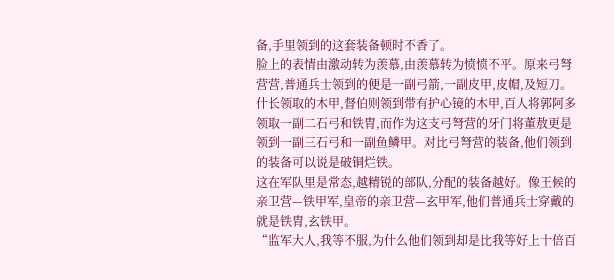备,手里领到的这套装备顿时不香了。
脸上的表情由激动转为羡慕,由羡慕转为愤愤不平。原来弓弩营营,普通兵士领到的便是一副弓箭,一副皮甲,皮帽,及短刀。什长领取的木甲,督伯则领到带有护心镜的木甲,百人将郭阿多领取一副二石弓和铁胄,而作为这支弓弩营的牙门将董敖更是领到一副三石弓和一副鱼鳞甲。对比弓弩营的装备,他们领到的装备可以说是破铜烂铁。
这在军队里是常态,越精锐的部队,分配的装备越好。像王候的亲卫营—铁甲军,皇帝的亲卫营—玄甲军,他们普通兵士穿戴的就是铁胄,玄铁甲。
“监军大人,我等不服,为什么他们领到却是比我等好上十倍百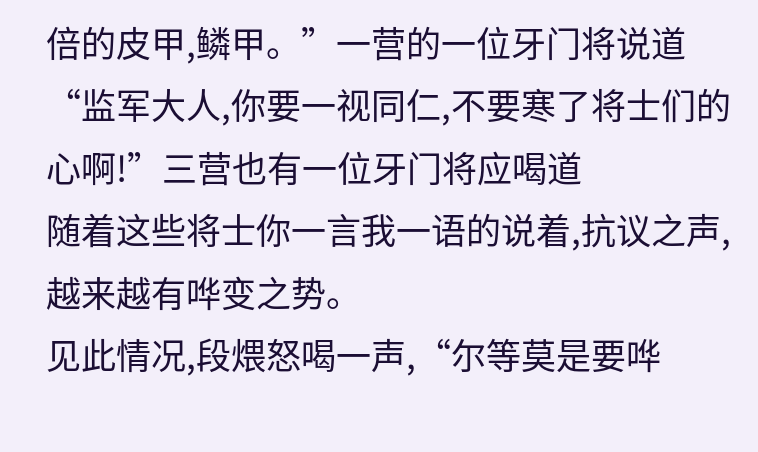倍的皮甲,鳞甲。”一营的一位牙门将说道
“监军大人,你要一视同仁,不要寒了将士们的心啊!”三营也有一位牙门将应喝道
随着这些将士你一言我一语的说着,抗议之声,越来越有哗变之势。
见此情况,段煨怒喝一声,“尔等莫是要哗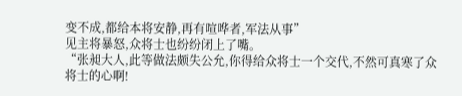变不成,都给本将安静,再有喧哗者,军法从事”
见主将暴怒,众将士也纷纷闭上了嘴。
“张昶大人,此等做法颇失公允,你得给众将士一个交代,不然可真寒了众将士的心啊!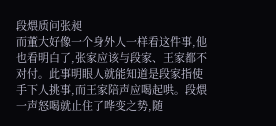段煨质问张昶
而董大好像一个身外人一样看这件事,他也看明白了,张家应该与段家、王家都不对付。此事明眼人就能知道是段家指使手下人挑事,而王家陪声应喝起哄。段煨一声怒喝就止住了哗变之势,随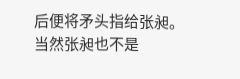后便将矛头指给张昶。
当然张昶也不是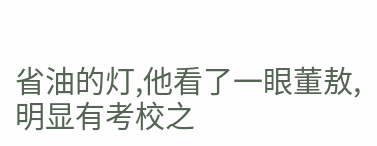省油的灯,他看了一眼董敖,明显有考校之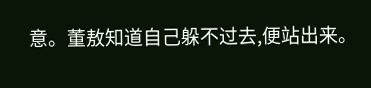意。董敖知道自己躲不过去,便站出来。